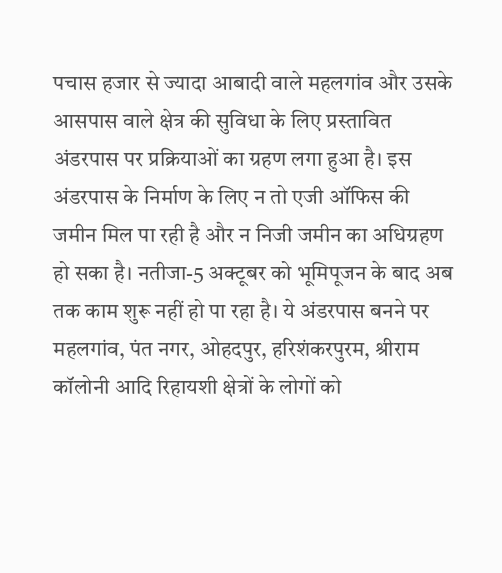पचास हजार से ज्यादा आबादी वाले महलगांव और उसके आसपास वाले क्षेत्र की सुविधा के लिए प्रस्तावित अंडरपास पर प्रक्रियाओं का ग्रहण लगा हुआ है। इस अंडरपास के निर्माण के लिए न तो एजी ऑफिस की जमीन मिल पा रही है और न निजी जमीन का अधिग्रहण हो सका है। नतीजा-5 अक्टूबर को भूमिपूजन के बाद अब तक काम शुरू नहीं हो पा रहा है। ये अंडरपास बनने पर महलगांव, पंत नगर, ओहदपुर, हरिशंकरपुरम, श्रीराम कॉलोनी आदि रिहायशी क्षेत्रों के लोगों को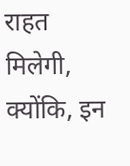राहत मिलेगी, क्योंकि, इन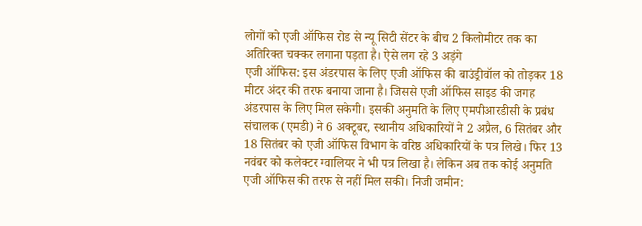लोगों को एजी ऑफिस रोड से न्यू सिटी सेंटर के बीच 2 किलोमीटर तक का अतिरिक्त चक्कर लगाना पड़ता है। ऐसे लग रहे 3 अड़ंगे
एजी ऑफिस: इस अंडरपास के लिए एजी ऑफिस की बाउंड्रीवॉल को तोड़कर 18 मीटर अंदर की तरफ बनाया जाना है। जिससे एजी ऑफिस साइड की जगह अंडरपास के लिए मिल सकेगी। इसकी अनुमति के लिए एमपीआरडीसी के प्रबंध संचालक (एमडी) ने 6 अक्टूबर, स्थानीय अधिकारियों ने 2 अप्रैल, 6 सितंबर और 18 सितंबर को एजी ऑफिस विभाग के वरिष्ठ अधिकारियों के पत्र लिखे। फिर 13 नवंबर को कलेक्टर ग्वालियर ने भी पत्र लिखा है। लेकिन अब तक कोई अनुमति एजी ऑफिस की तरफ से नहीं मिल सकी। निजी जमीन: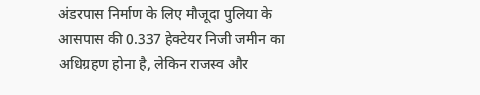अंडरपास निर्माण के लिए मौजूदा पुलिया के आसपास की 0.337 हेक्टेयर निजी जमीन का अधिग्रहण होना है, लेकिन राजस्व और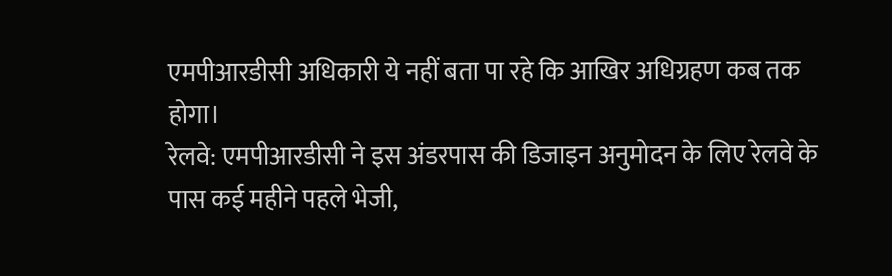एमपीआरडीसी अधिकारी ये नहीं बता पा रहे कि आखिर अधिग्रहण कब तक होगा।
रेलवे: एमपीआरडीसी ने इस अंडरपास की डिजाइन अनुमोदन के लिए रेलवे के पास कई महीने पहले भेजी,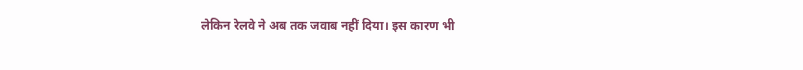लेकिन रेलवे ने अब तक जवाब नहीं दिया। इस कारण भी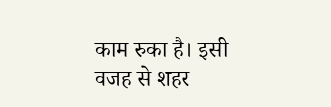काम रुका है। इसी वजह से शहर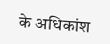के अधिकांश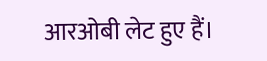आरओबी लेट हुए हैं।